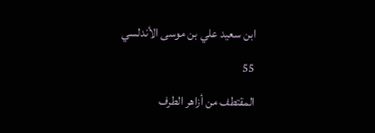ابن سعيد علي بن موسى الأندلسي
55
المقتطف من أزاهر الطرف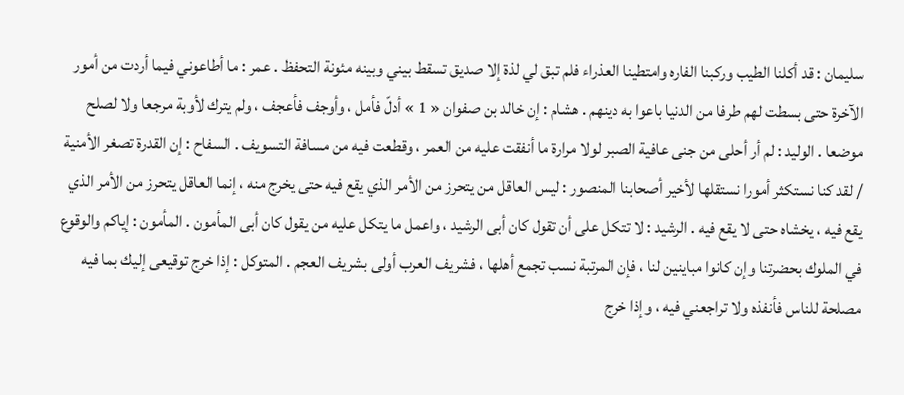سليمان : قد أكلنا الطيب وركبنا الفاره وامتطينا العذراء فلم تبق لي لذة إلا صديق تسقط بيني وبينه مئونة التحفظ . عمر : ما أطاعوني فيما أردت من أمور الآخرة حتى بسطت لهم طرفا من الدنيا باعوا به دينهم . هشام : إن خالد بن صفوان « 1 » أدلّ فأمل ، وأوجف فأعجف ، ولم يترك لأوبة مرجعا ولا لصلح موضعا . الوليد : لم أر أحلى من جنى عافية الصبر لولا مرارة ما أنفقت عليه من العمر ، وقطعت فيه من مسافة التسويف . السفاح : إن القدرة تصغر الأمنية / لقد كنا نستكثر أمورا نستقلها لأخير أصحابنا المنصور : ليس العاقل من يتحرز من الأمر الذي يقع فيه حتى يخرج منه ، إنما العاقل يتحرز من الأمر الذي يقع فيه ، يخشاه حتى لا يقع فيه . الرشيد : لا تتكل على أن تقول كان أبى الرشيد ، واعمل ما يتكل عليه من يقول كان أبى المأمون . المأمون : إياكم والوقوع في الملوك بحضرتنا وإن كانوا مباينين لنا ، فإن المرتبة نسب تجمع أهلها ، فشريف العرب أولى بشريف العجم . المتوكل : إذا خرج توقيعى إليك بما فيه مصلحة للناس فأنفذه ولا تراجعني فيه ، وإذا خرج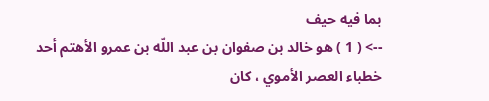بما فيه حيف
--> ( 1 ) هو خالد بن صفوان بن عبد اللّه بن عمرو الأهتم أحد خطباء العصر الأموي ، كان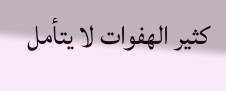كثير الهفوات لا يتأمل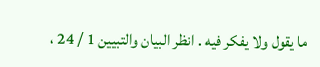ما يقول ولا يفكر فيه . انظر البيان والتبيين 1 / 24 ،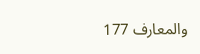والمعارف 177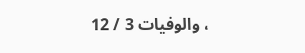، والوفيات 3 / 12